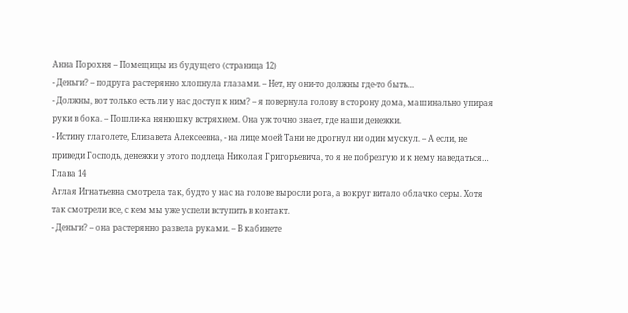Анна Порохня – Помещицы из будущего (страница 12)
- Деньги? – подруга растерянно хлопнула глазами. – Нет, ну они-то должны где-то быть…
- Должны, вот только есть ли у нас доступ к ним? – я повернула голову в сторону дома, машинально упирая руки в бока. – Пошли-ка нянюшку встряхнем. Она уж точно знает, где наши денежки.
- Истину глаголете, Елизавета Алексеевна, - на лице моей Тани не дрогнул ни один мускул. – А если, не приведи Господь, денежки у этого подлеца Николая Григорьевича, то я не побрезгую и к нему наведаться…
Глава 14
Аглая Игнатьевна смотрела так, будто у нас на голове выросли рога, а вокруг витало облачко серы. Хотя так смотрели все, с кем мы уже успели вступить в контакт.
- Деньги? – она растерянно развела руками. – В кабинете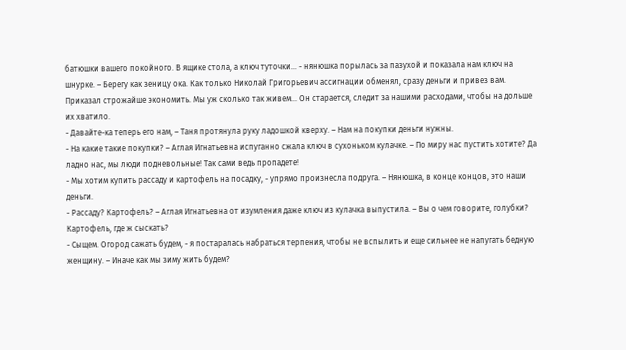батюшки вашего покойного. В ящике стола, а ключ туточки… - нянюшка порылась за пазухой и показала нам ключ на шнурке. – Берегу как зеницу ока. Как только Николай Григорьевич ассигнации обменял, сразу деньги и привез вам. Приказал строжайше экономить. Мы уж сколько так живем… Он старается, следит за нашими расходами, чтобы на дольше их хватило.
- Давайте-ка теперь его нам, – Таня протянула руку ладошкой кверху. – Нам на покупки деньги нужны.
- На какие такие покупки? – Аглая Игнатьевна испуганно сжала ключ в сухоньком кулачке. – По миру нас пустить хотите? Да ладно нас, мы люди подневольные! Так сами ведь пропадете!
- Мы хотим купить рассаду и картофель на посадку, - упрямо произнесла подруга. – Нянюшка, в конце концов, это наши деньги.
- Рассаду? Картофель? – Аглая Игнатьевна от изумления даже ключ из кулачка выпустила. – Вы о чем говорите, голубки? Картофель, где ж сыскать?
- Сыщем. Огород сажать будем, - я постаралась набраться терпения, чтобы не вспылить и еще сильнее не напугать бедную женщину. – Иначе как мы зиму жить будем?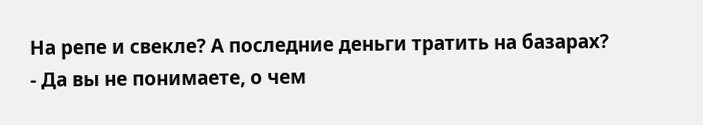На репе и свекле? А последние деньги тратить на базарах?
- Да вы не понимаете, о чем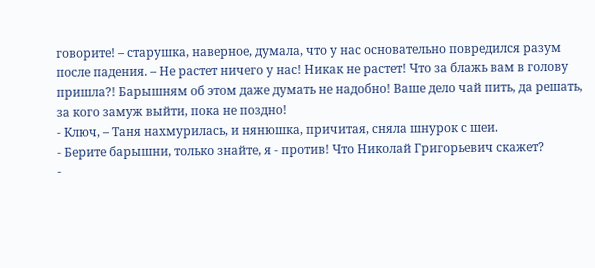говорите! – старушка, наверное, думала, что у нас основательно повредился разум после падения. – Не растет ничего у нас! Никак не растет! Что за блажь вам в голову пришла?! Барышням об этом даже думать не надобно! Ваше дело чай пить, да решать, за кого замуж выйти, пока не поздно!
- Ключ, – Таня нахмурилась, и нянюшка, причитая, сняла шнурок с шеи.
- Берите барышни, только знайте, я - против! Что Николай Григорьевич скажет?
-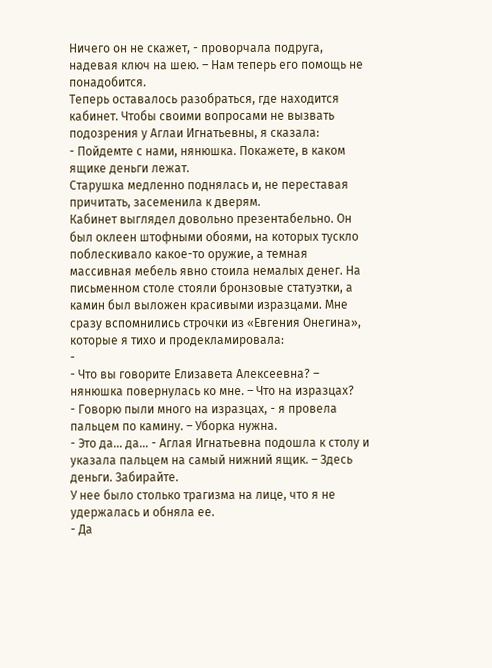Ничего он не скажет, - проворчала подруга, надевая ключ на шею. – Нам теперь его помощь не понадобится.
Теперь оставалось разобраться, где находится кабинет. Чтобы своими вопросами не вызвать подозрения у Аглаи Игнатьевны, я сказала:
- Пойдемте с нами, нянюшка. Покажете, в каком ящике деньги лежат.
Старушка медленно поднялась и, не переставая причитать, засеменила к дверям.
Кабинет выглядел довольно презентабельно. Он был оклеен штофными обоями, на которых тускло поблескивало какое-то оружие, а темная массивная мебель явно стоила немалых денег. На письменном столе стояли бронзовые статуэтки, а камин был выложен красивыми изразцами. Мне сразу вспомнились строчки из «Евгения Онегина», которые я тихо и продекламировала:
-
- Что вы говорите Елизавета Алексеевна? – нянюшка повернулась ко мне. – Что на изразцах?
- Говорю пыли много на изразцах, - я провела пальцем по камину. – Уборка нужна.
- Это да… да… - Аглая Игнатьевна подошла к столу и указала пальцем на самый нижний ящик. – Здесь деньги. Забирайте.
У нее было столько трагизма на лице, что я не удержалась и обняла ее.
- Да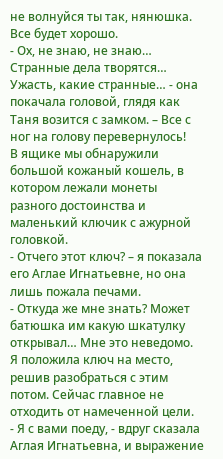не волнуйся ты так, нянюшка. Все будет хорошо.
- Ох, не знаю, не знаю… Странные дела творятся… Ужасть, какие странные… - она покачала головой, глядя как Таня возится с замком. – Все с ног на голову перевернулось!
В ящике мы обнаружили большой кожаный кошель, в котором лежали монеты разного достоинства и маленький ключик с ажурной головкой.
- Отчего этот ключ? – я показала его Аглае Игнатьевне, но она лишь пожала печами.
- Откуда же мне знать? Может батюшка им какую шкатулку открывал… Мне это неведомо.
Я положила ключ на место, решив разобраться с этим потом. Сейчас главное не отходить от намеченной цели.
- Я с вами поеду, - вдруг сказала Аглая Игнатьевна, и выражение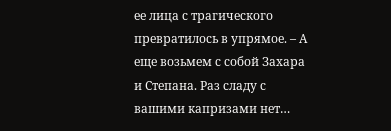ее лица с трагического превратилось в упрямое. – А еще возьмем с собой Захара и Степана. Раз сладу с вашими капризами нет…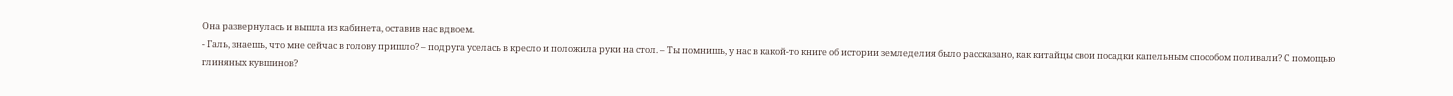Она развернулась и вышла из кабинета, оставив нас вдвоем.
- Галь, знаешь, что мне сейчас в голову пришло? – подруга уселась в кресло и положила руки на стол. – Ты помнишь, у нас в какой-то книге об истории земледелия было рассказано, как китайцы свои посадки капельным способом поливали? С помощью глиняных кувшинов?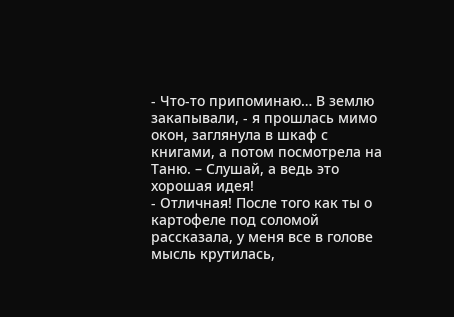- Что-то припоминаю… В землю закапывали, - я прошлась мимо окон, заглянула в шкаф с книгами, а потом посмотрела на Таню. – Слушай, а ведь это хорошая идея!
- Отличная! После того как ты о картофеле под соломой рассказала, у меня все в голове мысль крутилась,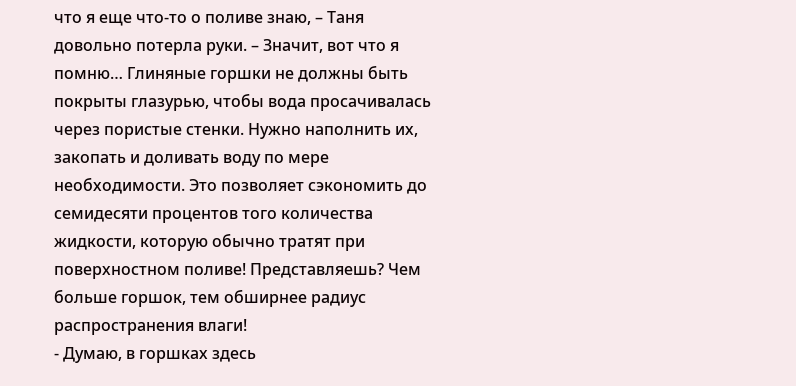что я еще что-то о поливе знаю, – Таня довольно потерла руки. – Значит, вот что я помню… Глиняные горшки не должны быть покрыты глазурью, чтобы вода просачивалась через пористые стенки. Нужно наполнить их, закопать и доливать воду по мере необходимости. Это позволяет сэкономить до семидесяти процентов того количества жидкости, которую обычно тратят при поверхностном поливе! Представляешь? Чем больше горшок, тем обширнее радиус распространения влаги!
- Думаю, в горшках здесь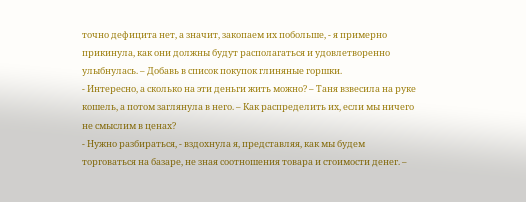точно дефицита нет, а значит, закопаем их побольше, - я примерно прикинула, как они должны будут располагаться и удовлетворенно улыбнулась. – Добавь в список покупок глиняные горшки.
- Интересно, а сколько на эти деньги жить можно? – Таня взвесила на руке кошель, а потом заглянула в него. – Как распределить их, если мы ничего не смыслим в ценах?
- Нужно разбираться, - вздохнула я, представляя, как мы будем торговаться на базаре, не зная соотношения товара и стоимости денег. –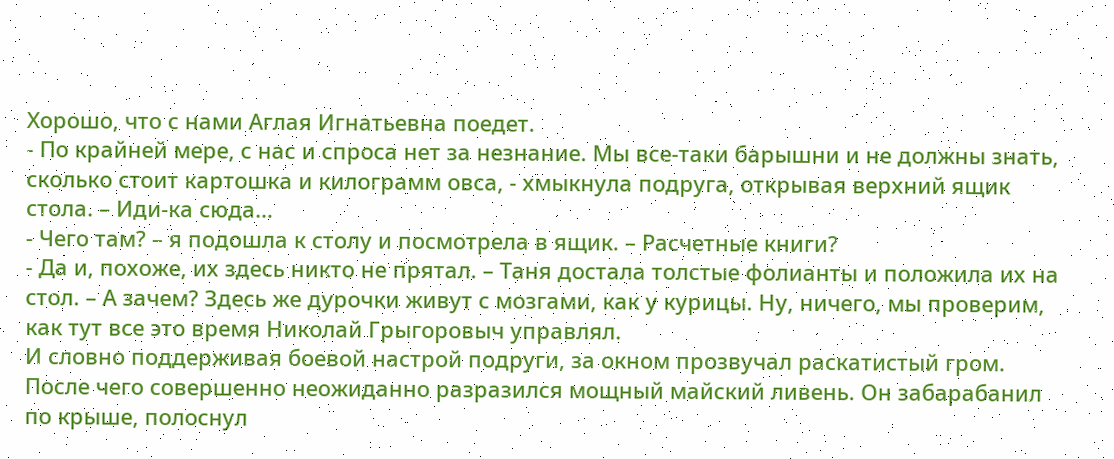Хорошо, что с нами Аглая Игнатьевна поедет.
- По крайней мере, с нас и спроса нет за незнание. Мы все-таки барышни и не должны знать, сколько стоит картошка и килограмм овса, - хмыкнула подруга, открывая верхний ящик стола. – Иди-ка сюда…
- Чего там? – я подошла к столу и посмотрела в ящик. – Расчетные книги?
- Да и, похоже, их здесь никто не прятал. – Таня достала толстые фолианты и положила их на стол. – А зачем? Здесь же дурочки живут с мозгами, как у курицы. Ну, ничего, мы проверим, как тут все это время Николай Грыгоровыч управлял.
И словно поддерживая боевой настрой подруги, за окном прозвучал раскатистый гром. После чего совершенно неожиданно разразился мощный майский ливень. Он забарабанил по крыше, полоснул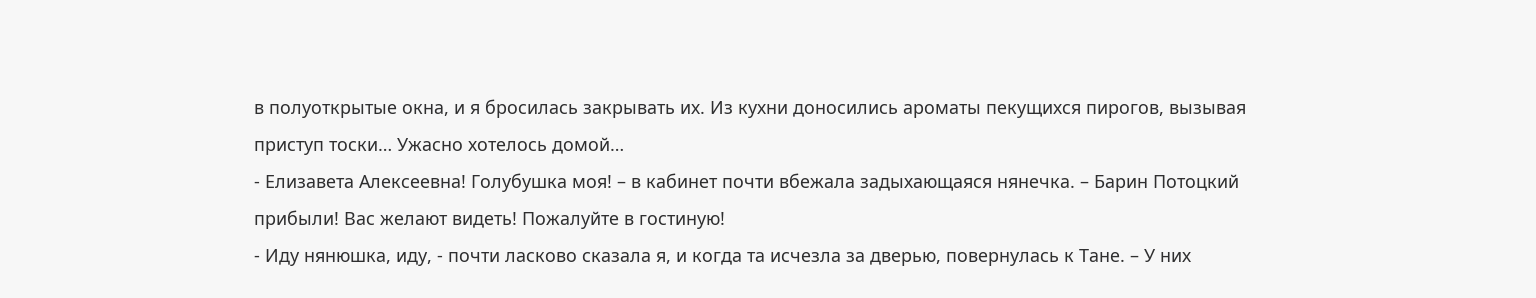в полуоткрытые окна, и я бросилась закрывать их. Из кухни доносились ароматы пекущихся пирогов, вызывая приступ тоски… Ужасно хотелось домой…
- Елизавета Алексеевна! Голубушка моя! – в кабинет почти вбежала задыхающаяся нянечка. – Барин Потоцкий прибыли! Вас желают видеть! Пожалуйте в гостиную!
- Иду нянюшка, иду, - почти ласково сказала я, и когда та исчезла за дверью, повернулась к Тане. – У них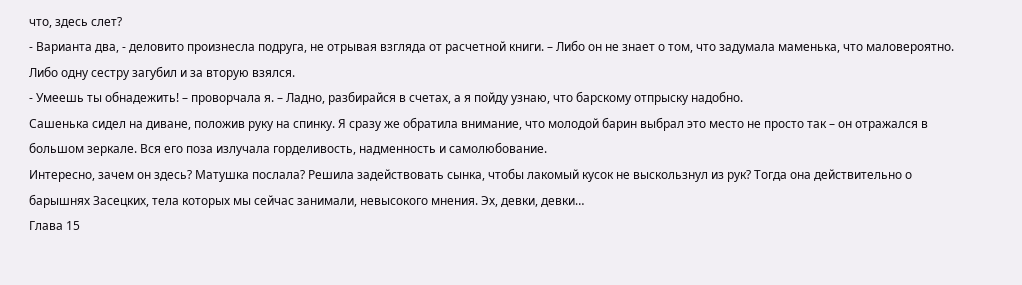что, здесь слет?
- Варианта два, - деловито произнесла подруга, не отрывая взгляда от расчетной книги. – Либо он не знает о том, что задумала маменька, что маловероятно. Либо одну сестру загубил и за вторую взялся.
- Умеешь ты обнадежить! – проворчала я. – Ладно, разбирайся в счетах, а я пойду узнаю, что барскому отпрыску надобно.
Сашенька сидел на диване, положив руку на спинку. Я сразу же обратила внимание, что молодой барин выбрал это место не просто так – он отражался в большом зеркале. Вся его поза излучала горделивость, надменность и самолюбование.
Интересно, зачем он здесь? Матушка послала? Решила задействовать сынка, чтобы лакомый кусок не выскользнул из рук? Тогда она действительно о барышнях Засецких, тела которых мы сейчас занимали, невысокого мнения. Эх, девки, девки…
Глава 15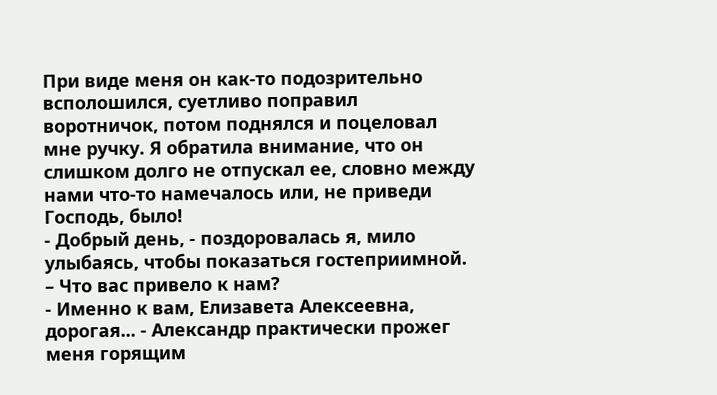При виде меня он как-то подозрительно всполошился, суетливо поправил воротничок, потом поднялся и поцеловал мне ручку. Я обратила внимание, что он слишком долго не отпускал ее, словно между нами что-то намечалось или, не приведи Господь, было!
- Добрый день, - поздоровалась я, мило улыбаясь, чтобы показаться гостеприимной. – Что вас привело к нам?
- Именно к вам, Елизавета Алексеевна, дорогая... - Александр практически прожег меня горящим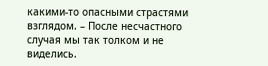какими-то опасными страстями взглядом. – После несчастного случая мы так толком и не виделись.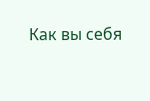Как вы себя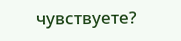чувствуете?